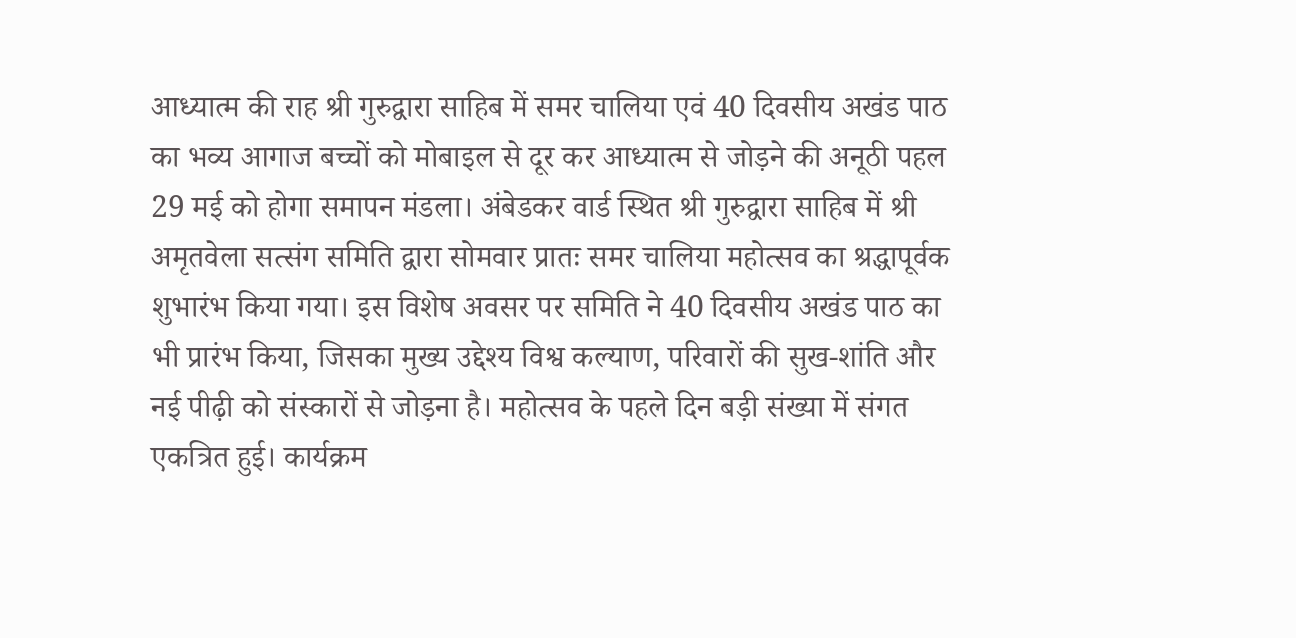आध्यात्म की राह श्री गुरुद्वारा साहिब में समर चालिया एवं 40 दिवसीय अखंड पाठ का भव्य आगाज बच्चों को मोबाइल से दूर कर आध्यात्म से जोड़ने की अनूठी पहल 29 मई को होगा समापन मंडला। अंबेडकर वार्ड स्थित श्री गुरुद्वारा साहिब में श्री अमृतवेला सत्संग समिति द्वारा सोमवार प्रातः समर चालिया महोत्सव का श्रद्धापूर्वक शुभारंभ किया गया। इस विशेष अवसर पर समिति ने 40 दिवसीय अखंड पाठ का भी प्रारंभ किया, जिसका मुख्य उद्देश्य विश्व कल्याण, परिवारों की सुख-शांति और नई पीढ़ी को संस्कारों से जोड़ना है। महोत्सव के पहले दिन बड़ी संख्या में संगत एकत्रित हुई। कार्यक्रम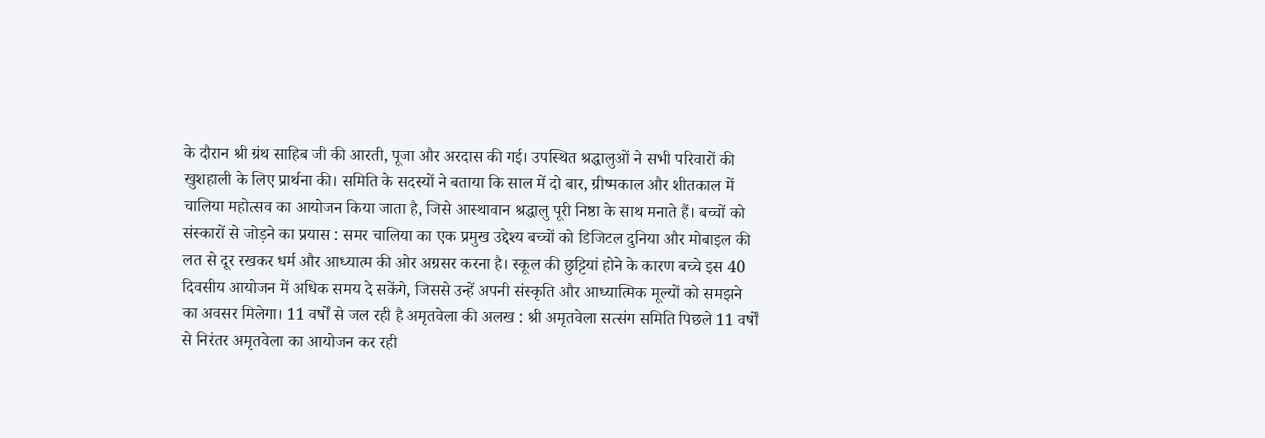के दौरान श्री ग्रंथ साहिब जी की आरती, पूजा और अरदास की गई। उपस्थित श्रद्धालुओं ने सभी परिवारों की खुशहाली के लिए प्रार्थना की। समिति के सदस्यों ने बताया कि साल में दो बार, ग्रीष्मकाल और शीतकाल में चालिया महोत्सव का आयोजन किया जाता है, जिसे आस्थावान श्रद्धालु पूरी निष्ठा के साथ मनाते हैं। बच्चों को संस्कारों से जोड़ने का प्रयास : समर चालिया का एक प्रमुख उद्देश्य बच्चों को डिजिटल दुनिया और मोबाइल की लत से दूर रखकर धर्म और आध्यात्म की ओर अग्रसर करना है। स्कूल की छुट्टियां होने के कारण बच्चे इस 40 दिवसीय आयोजन में अधिक समय दे सकेंगे, जिससे उन्हें अपनी संस्कृति और आध्यात्मिक मूल्यों को समझने का अवसर मिलेगा। 11 वर्षों से जल रही है अमृतवेला की अलख : श्री अमृतवेला सत्संग समिति पिछले 11 वर्षों से निरंतर अमृतवेला का आयोजन कर रही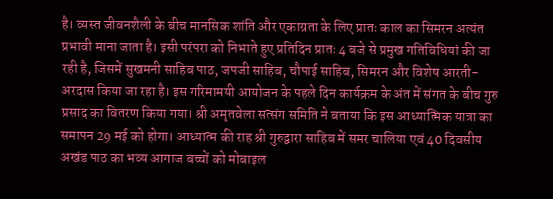है। व्यस्त जीवनशैली के बीच मानसिक शांति और एकाग्रता के लिए प्रातः काल का सिमरन अत्यंत प्रभावी माना जाता है। इसी परंपरा को निभाते हुए प्रतिदिन प्रातः 4 बजे से प्रमुख गतिविधियां की जा रही है, जिसमें सुखमनी साहिब पाठ, जपजी साहिब, चौपाई साहिब, सिमरन और विशेष आरती-अरदास किया जा रहा है। इस गरिमामयी आयोजन के पहले दिन कार्यक्रम के अंत में संगत के बीच गुरु प्रसाद का वितरण किया गया। श्री अमृतवेला सत्संग समिति ने बताया कि इस आध्यात्मिक यात्रा का समापन 29 मई को होगा। आध्यात्म की राह श्री गुरुद्वारा साहिब में समर चालिया एवं 40 दिवसीय अखंड पाठ का भव्य आगाज बच्चों को मोबाइल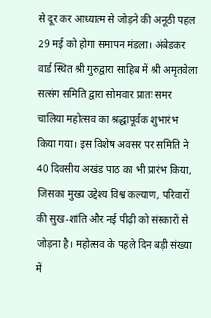से दूर कर आध्यात्म से जोड़ने की अनूठी पहल 29 मई को होगा समापन मंडला। अंबेडकर वार्ड स्थित श्री गुरुद्वारा साहिब में श्री अमृतवेला सत्संग समिति द्वारा सोमवार प्रातः समर चालिया महोत्सव का श्रद्धापूर्वक शुभारंभ किया गया। इस विशेष अवसर पर समिति ने 40 दिवसीय अखंड पाठ का भी प्रारंभ किया, जिसका मुख्य उद्देश्य विश्व कल्याण, परिवारों की सुख-शांति और नई पीढ़ी को संस्कारों से जोड़ना है। महोत्सव के पहले दिन बड़ी संख्या में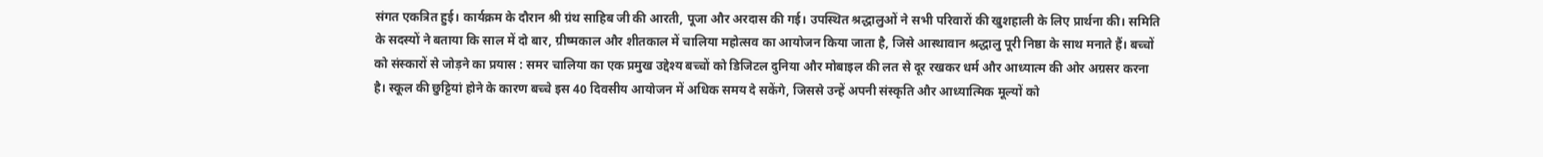संगत एकत्रित हुई। कार्यक्रम के दौरान श्री ग्रंथ साहिब जी की आरती, पूजा और अरदास की गई। उपस्थित श्रद्धालुओं ने सभी परिवारों की खुशहाली के लिए प्रार्थना की। समिति के सदस्यों ने बताया कि साल में दो बार, ग्रीष्मकाल और शीतकाल में चालिया महोत्सव का आयोजन किया जाता है, जिसे आस्थावान श्रद्धालु पूरी निष्ठा के साथ मनाते हैं। बच्चों को संस्कारों से जोड़ने का प्रयास : समर चालिया का एक प्रमुख उद्देश्य बच्चों को डिजिटल दुनिया और मोबाइल की लत से दूर रखकर धर्म और आध्यात्म की ओर अग्रसर करना है। स्कूल की छुट्टियां होने के कारण बच्चे इस 40 दिवसीय आयोजन में अधिक समय दे सकेंगे, जिससे उन्हें अपनी संस्कृति और आध्यात्मिक मूल्यों को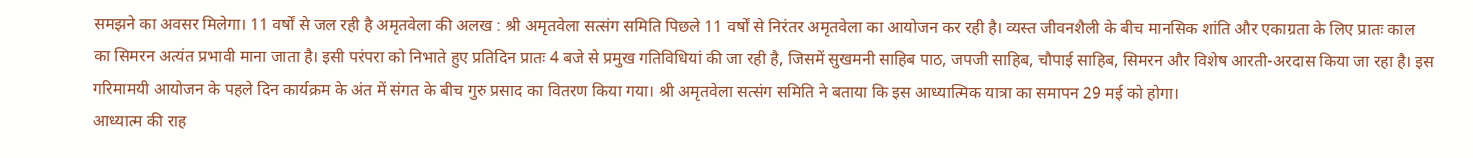समझने का अवसर मिलेगा। 11 वर्षों से जल रही है अमृतवेला की अलख : श्री अमृतवेला सत्संग समिति पिछले 11 वर्षों से निरंतर अमृतवेला का आयोजन कर रही है। व्यस्त जीवनशैली के बीच मानसिक शांति और एकाग्रता के लिए प्रातः काल का सिमरन अत्यंत प्रभावी माना जाता है। इसी परंपरा को निभाते हुए प्रतिदिन प्रातः 4 बजे से प्रमुख गतिविधियां की जा रही है, जिसमें सुखमनी साहिब पाठ, जपजी साहिब, चौपाई साहिब, सिमरन और विशेष आरती-अरदास किया जा रहा है। इस गरिमामयी आयोजन के पहले दिन कार्यक्रम के अंत में संगत के बीच गुरु प्रसाद का वितरण किया गया। श्री अमृतवेला सत्संग समिति ने बताया कि इस आध्यात्मिक यात्रा का समापन 29 मई को होगा।
आध्यात्म की राह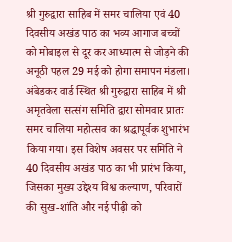श्री गुरुद्वारा साहिब में समर चालिया एवं 40 दिवसीय अखंड पाठ का भव्य आगाज बच्चों को मोबाइल से दूर कर आध्यात्म से जोड़ने की अनूठी पहल 29 मई को होगा समापन मंडला। अंबेडकर वार्ड स्थित श्री गुरुद्वारा साहिब में श्री अमृतवेला सत्संग समिति द्वारा सोमवार प्रातः समर चालिया महोत्सव का श्रद्धापूर्वक शुभारंभ किया गया। इस विशेष अवसर पर समिति ने 40 दिवसीय अखंड पाठ का भी प्रारंभ किया, जिसका मुख्य उद्देश्य विश्व कल्याण, परिवारों की सुख-शांति और नई पीढ़ी को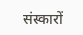संस्कारों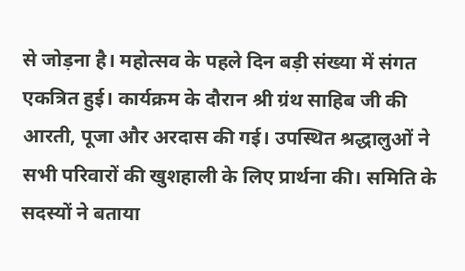से जोड़ना है। महोत्सव के पहले दिन बड़ी संख्या में संगत एकत्रित हुई। कार्यक्रम के दौरान श्री ग्रंथ साहिब जी की आरती, पूजा और अरदास की गई। उपस्थित श्रद्धालुओं ने सभी परिवारों की खुशहाली के लिए प्रार्थना की। समिति के सदस्यों ने बताया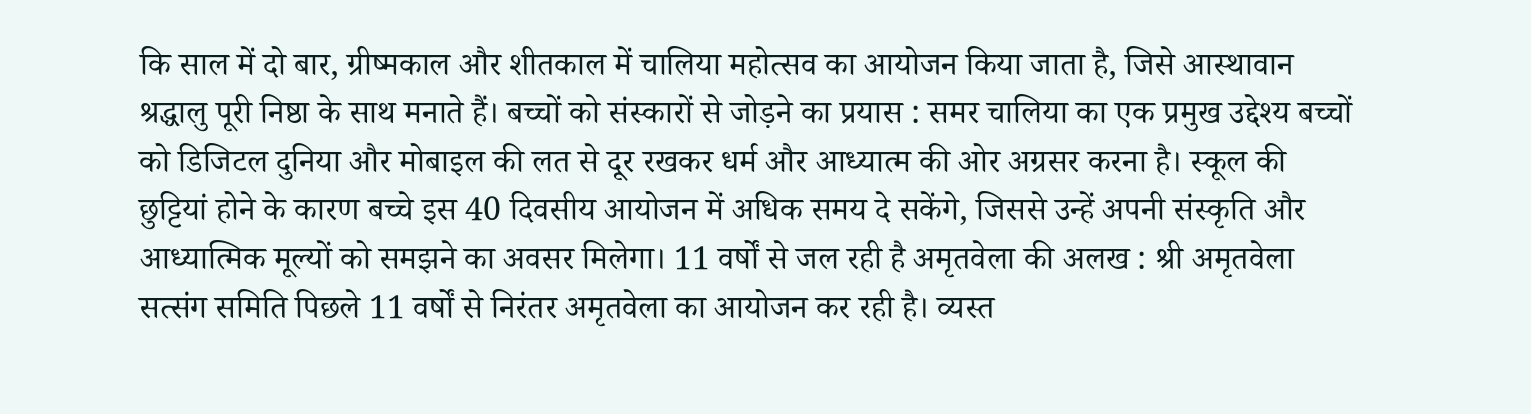कि साल में दो बार, ग्रीष्मकाल और शीतकाल में चालिया महोत्सव का आयोजन किया जाता है, जिसे आस्थावान श्रद्धालु पूरी निष्ठा के साथ मनाते हैं। बच्चों को संस्कारों से जोड़ने का प्रयास : समर चालिया का एक प्रमुख उद्देश्य बच्चों को डिजिटल दुनिया और मोबाइल की लत से दूर रखकर धर्म और आध्यात्म की ओर अग्रसर करना है। स्कूल की छुट्टियां होने के कारण बच्चे इस 40 दिवसीय आयोजन में अधिक समय दे सकेंगे, जिससे उन्हें अपनी संस्कृति और आध्यात्मिक मूल्यों को समझने का अवसर मिलेगा। 11 वर्षों से जल रही है अमृतवेला की अलख : श्री अमृतवेला सत्संग समिति पिछले 11 वर्षों से निरंतर अमृतवेला का आयोजन कर रही है। व्यस्त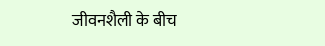जीवनशैली के बीच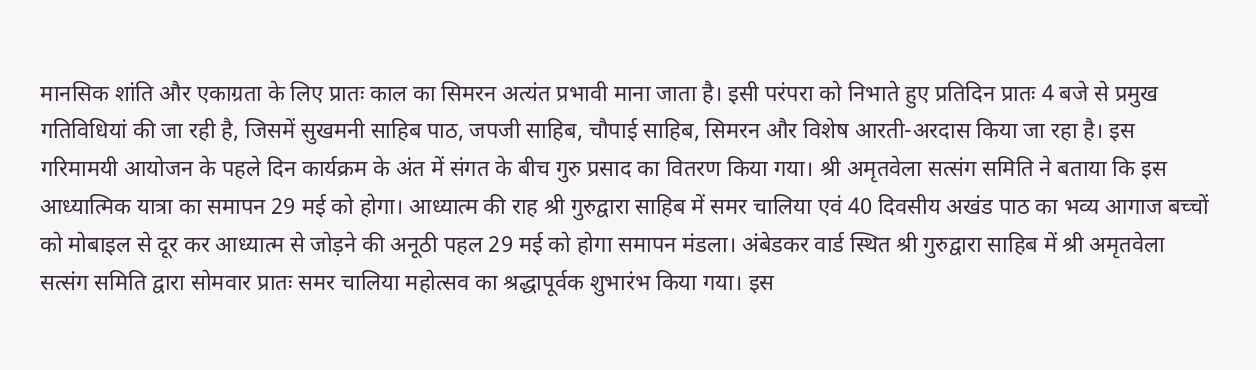मानसिक शांति और एकाग्रता के लिए प्रातः काल का सिमरन अत्यंत प्रभावी माना जाता है। इसी परंपरा को निभाते हुए प्रतिदिन प्रातः 4 बजे से प्रमुख गतिविधियां की जा रही है, जिसमें सुखमनी साहिब पाठ, जपजी साहिब, चौपाई साहिब, सिमरन और विशेष आरती-अरदास किया जा रहा है। इस गरिमामयी आयोजन के पहले दिन कार्यक्रम के अंत में संगत के बीच गुरु प्रसाद का वितरण किया गया। श्री अमृतवेला सत्संग समिति ने बताया कि इस आध्यात्मिक यात्रा का समापन 29 मई को होगा। आध्यात्म की राह श्री गुरुद्वारा साहिब में समर चालिया एवं 40 दिवसीय अखंड पाठ का भव्य आगाज बच्चों को मोबाइल से दूर कर आध्यात्म से जोड़ने की अनूठी पहल 29 मई को होगा समापन मंडला। अंबेडकर वार्ड स्थित श्री गुरुद्वारा साहिब में श्री अमृतवेला सत्संग समिति द्वारा सोमवार प्रातः समर चालिया महोत्सव का श्रद्धापूर्वक शुभारंभ किया गया। इस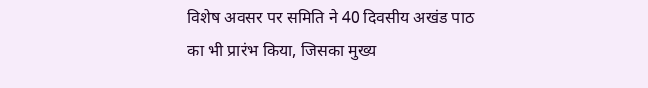विशेष अवसर पर समिति ने 40 दिवसीय अखंड पाठ का भी प्रारंभ किया, जिसका मुख्य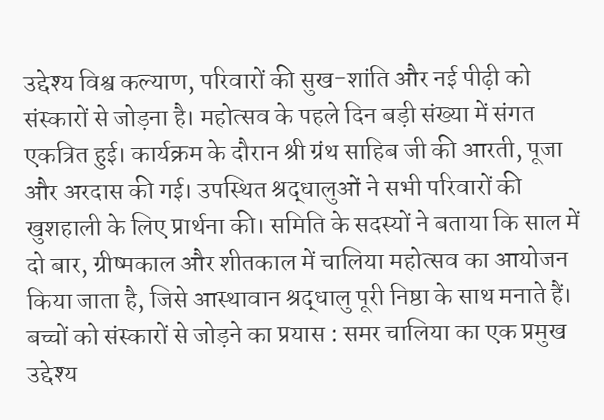उद्देश्य विश्व कल्याण, परिवारों की सुख-शांति और नई पीढ़ी को संस्कारों से जोड़ना है। महोत्सव के पहले दिन बड़ी संख्या में संगत एकत्रित हुई। कार्यक्रम के दौरान श्री ग्रंथ साहिब जी की आरती, पूजा और अरदास की गई। उपस्थित श्रद्धालुओं ने सभी परिवारों की खुशहाली के लिए प्रार्थना की। समिति के सदस्यों ने बताया कि साल में दो बार, ग्रीष्मकाल और शीतकाल में चालिया महोत्सव का आयोजन किया जाता है, जिसे आस्थावान श्रद्धालु पूरी निष्ठा के साथ मनाते हैं। बच्चों को संस्कारों से जोड़ने का प्रयास : समर चालिया का एक प्रमुख उद्देश्य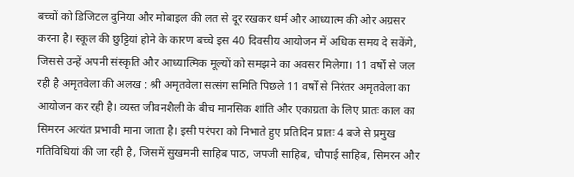बच्चों को डिजिटल दुनिया और मोबाइल की लत से दूर रखकर धर्म और आध्यात्म की ओर अग्रसर करना है। स्कूल की छुट्टियां होने के कारण बच्चे इस 40 दिवसीय आयोजन में अधिक समय दे सकेंगे, जिससे उन्हें अपनी संस्कृति और आध्यात्मिक मूल्यों को समझने का अवसर मिलेगा। 11 वर्षों से जल रही है अमृतवेला की अलख : श्री अमृतवेला सत्संग समिति पिछले 11 वर्षों से निरंतर अमृतवेला का आयोजन कर रही है। व्यस्त जीवनशैली के बीच मानसिक शांति और एकाग्रता के लिए प्रातः काल का सिमरन अत्यंत प्रभावी माना जाता है। इसी परंपरा को निभाते हुए प्रतिदिन प्रातः 4 बजे से प्रमुख गतिविधियां की जा रही है, जिसमें सुखमनी साहिब पाठ, जपजी साहिब, चौपाई साहिब, सिमरन और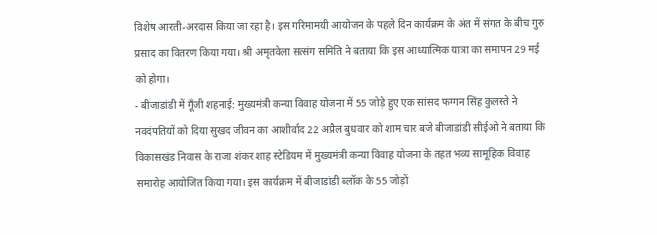विशेष आरती-अरदास किया जा रहा है। इस गरिमामयी आयोजन के पहले दिन कार्यक्रम के अंत में संगत के बीच गुरु प्रसाद का वितरण किया गया। श्री अमृतवेला सत्संग समिति ने बताया कि इस आध्यात्मिक यात्रा का समापन 29 मई को होगा।
- बीजाडांडी में गूँजी शहनाई: मुख्यमंत्री कन्या विवाह योजना में 55 जोड़े हुए एक सांसद फग्गन सिंह कुलस्ते ने नवदंपतियों को दिया सुखद जीवन का आशीर्वाद 22 अप्रैल बुधवार को शाम चार बजे बीजाडांडी सीईओ ने बताया कि विकासखंड निवास के राजा शंकर शाह स्टेडियम में मुख्यमंत्री कन्या विवाह योजना के तहत भव्य सामूहिक विवाह समारोह आयोजित किया गया। इस कार्यक्रम में बीजाडांडी ब्लॉक के 55 जोड़ों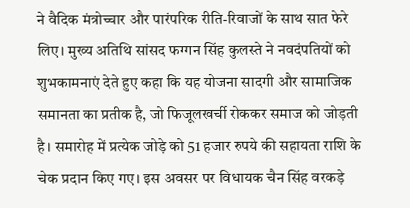ने वैदिक मंत्रोच्चार और पारंपरिक रीति-रिवाजों के साथ सात फेरे लिए। मुख्य अतिथि सांसद फग्गन सिंह कुलस्ते ने नवदंपतियों को शुभकामनाएं देते हुए कहा कि यह योजना सादगी और सामाजिक समानता का प्रतीक है, जो फिजूलखर्ची रोककर समाज को जोड़ती है। समारोह में प्रत्येक जोड़े को 51 हजार रुपये की सहायता राशि के चेक प्रदान किए गए। इस अवसर पर विधायक चैन सिंह वरकड़े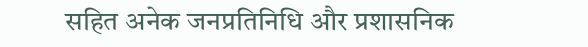सहित अनेक जनप्रतिनिधि और प्रशासनिक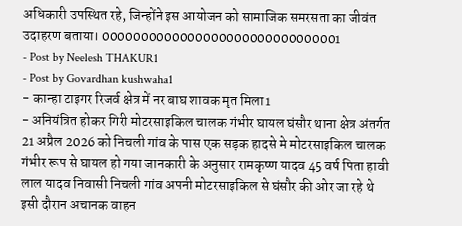अधिकारी उपस्थित रहे, जिन्होंने इस आयोजन को सामाजिक समरसता का जीवंत उदाहरण बताया। 0000000000000000000000000000001
- Post by Neelesh THAKUR1
- Post by Govardhan kushwaha1
- कान्हा टाइगर रिजर्व क्षेत्र में नर बाघ शावक मृत मिला1
- अनियंत्रित होकर गिरी मोटरसाइकिल चालक गंभीर घायल घंसौर थाना क्षेत्र अंतर्गत 21 अप्रैल 2026 को निचली गांव के पास एक सड़क हादसे मे मोटरसाइकिल चालक गंभीर रूप से घायल हो गया जानकारी के अनुसार रामकृष्ण यादव 45 वर्ष पिता हावी लाल यादव निवासी निचली गांव अपनी मोटरसाइकिल से घंसौर की ओर जा रहे थे इसी दौरान अचानक वाहन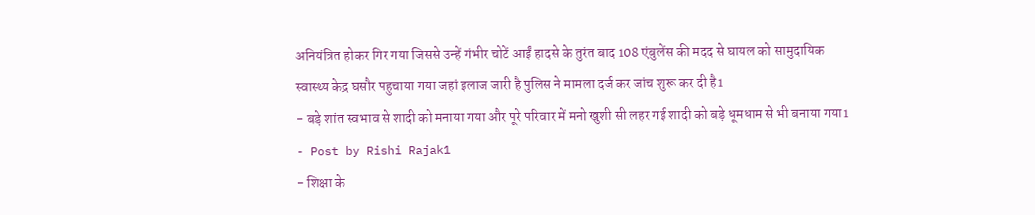अनियंत्रित होकर गिर गया जिससे उन्हें गंभीर चोटें आईं हादसे के तुरंत बाद 108 एंबुलेंस की मदद से घायल को सामुदायिक स्वास्थ्य केद्र घसौर पहुचाया गया जहां इलाज जारी है पुलिस ने मामला दर्ज कर जांच शुरू कर दी है1
- बड़े शांत स्वभाव से शादी को मनाया गया और पूरे परिवार में मनो खुशी सी लहर गई शादी को बड़े धूमधाम से भी बनाया गया1
- Post by Rishi Rajak1
- शिक्षा के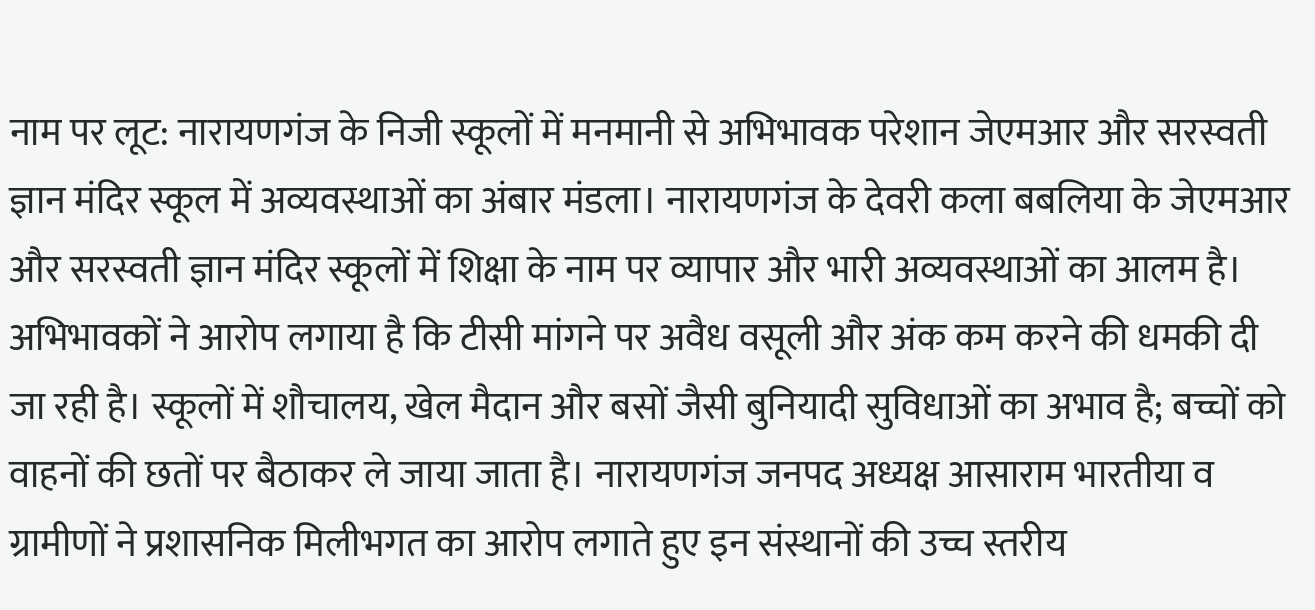नाम पर लूट: नारायणगंज के निजी स्कूलों में मनमानी से अभिभावक परेशान जेएमआर और सरस्वती ज्ञान मंदिर स्कूल में अव्यवस्थाओं का अंबार मंडला। नारायणगंज के देवरी कला बबलिया के जेएमआर और सरस्वती ज्ञान मंदिर स्कूलों में शिक्षा के नाम पर व्यापार और भारी अव्यवस्थाओं का आलम है। अभिभावकों ने आरोप लगाया है कि टीसी मांगने पर अवैध वसूली और अंक कम करने की धमकी दी जा रही है। स्कूलों में शौचालय, खेल मैदान और बसों जैसी बुनियादी सुविधाओं का अभाव है; बच्चों को वाहनों की छतों पर बैठाकर ले जाया जाता है। नारायणगंज जनपद अध्यक्ष आसाराम भारतीया व ग्रामीणों ने प्रशासनिक मिलीभगत का आरोप लगाते हुए इन संस्थानों की उच्च स्तरीय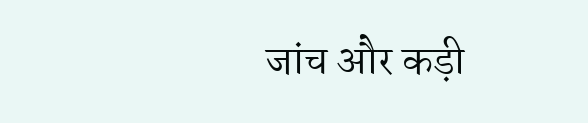जांच और कड़ी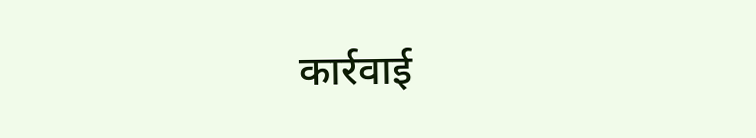कार्रवाई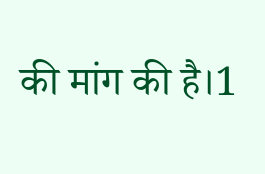की मांग की है।1